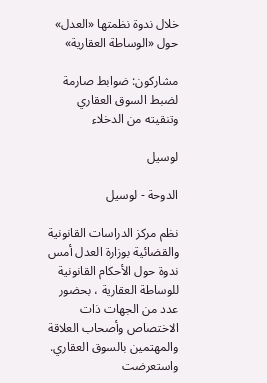خلال ندوة نظمتها «العدل» حول «الوساطة العقارية»

مشاركون: ضوابط صارمة لضبط السوق العقاري وتنقيته من الدخلاء

لوسيل

الدوحة - لوسيل

نظم مركز الدراسات القانونية والقضائية بوزارة العدل أمس ندوة حول الأحكام القانونية للوساطة العقارية ، بحضور عدد من الجهات ذات الاختصاص وأصحاب العلاقة والمهتمين بالسوق العقاري.
واستعرضت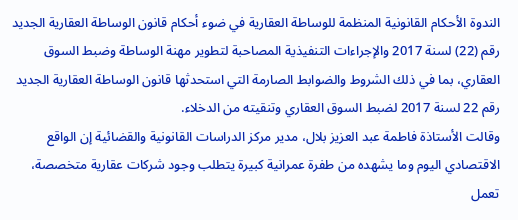الندوة الأحكام القانونية المنظمة للوساطة العقارية في ضوء أحكام قانون الوساطة العقارية الجديد رقم (22) لسنة 2017 والإجراءات التنفيذية المصاحبة لتطوير مهنة الوساطة وضبط السوق العقاري، بما في ذلك الشروط والضوابط الصارمة التي استحدثها قانون الوساطة العقارية الجديد رقم 22 لسنة 2017 لضبط السوق العقاري وتنقيته من الدخلاء.
وقالت الأستاذة فاطمة عبد العزيز بلال، مدير مركز الدراسات القانونية والقضائية إن الواقع الاقتصادي اليوم وما يشهده من طفرة عمرانية كبيرة يتطلب وجود شركات عقارية متخصصة، تعمل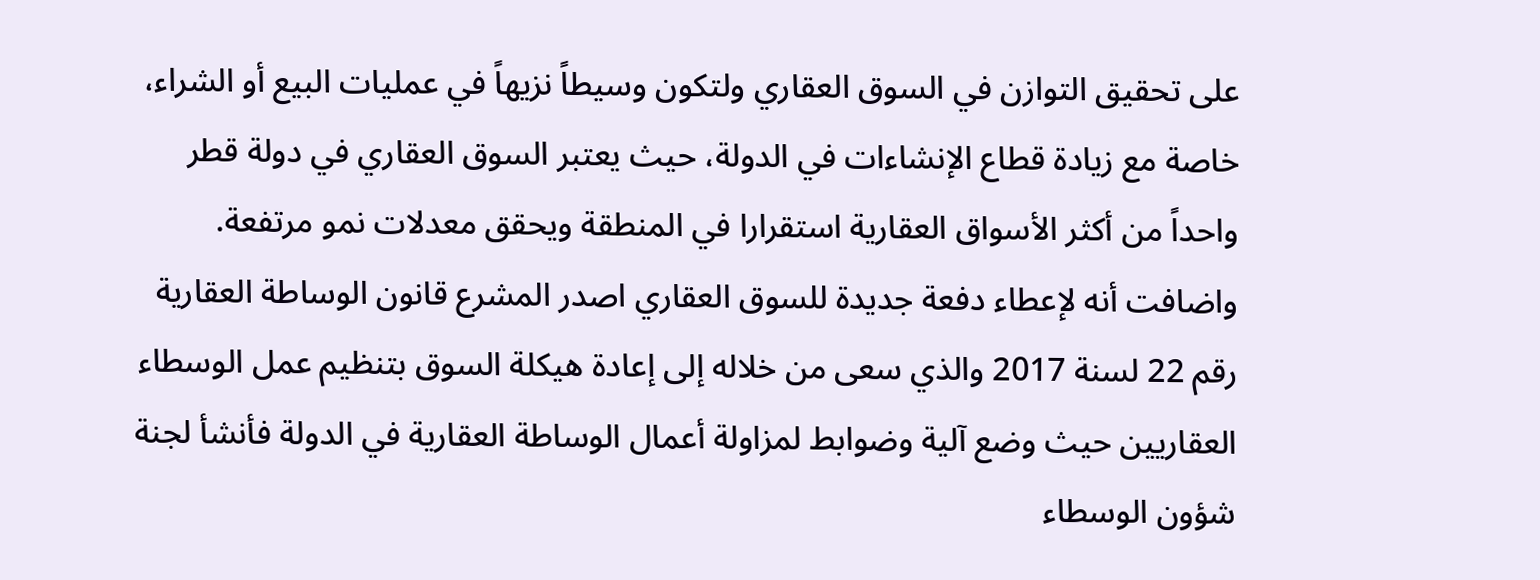على تحقيق التوازن في السوق العقاري ولتكون وسيطاً نزيهاً في عمليات البيع أو الشراء، خاصة مع زيادة قطاع الإنشاءات في الدولة، حيث يعتبر السوق العقاري في دولة قطر واحداً من أكثر الأسواق العقارية استقرارا في المنطقة ويحقق معدلات نمو مرتفعة.
واضافت أنه لإعطاء دفعة جديدة للسوق العقاري اصدر المشرع قانون الوساطة العقارية رقم 22 لسنة 2017 والذي سعى من خلاله إلى إعادة هيكلة السوق بتنظيم عمل الوسطاء العقاريين حيث وضع آلية وضوابط لمزاولة أعمال الوساطة العقارية في الدولة فأنشأ لجنة شؤون الوسطاء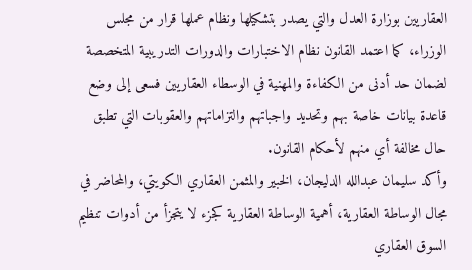العقاريين بوزارة العدل والتي يصدر بتشكيلها ونظام عملها قرار من مجلس الوزراء، كما اعتمد القانون نظام الاختبارات والدورات التدريبية المتخصصة لضمان حد أدنى من الكفاءة والمهنية في الوسطاء العقاريين فسعى إلى وضع قاعدة بيانات خاصة بهم وتحديد واجباتهم والتزاماتهم والعقوبات التي تطبق حال مخالفة أي منهم لأحكام القانون.
وأكد سليمان عبدالله الدليجان، الخبير والمثمن العقاري الكويتي، والمحاضر في مجال الوساطة العقارية، أهمية الوساطة العقارية كجزء لا يتجزأ من أدوات تنظيم السوق العقاري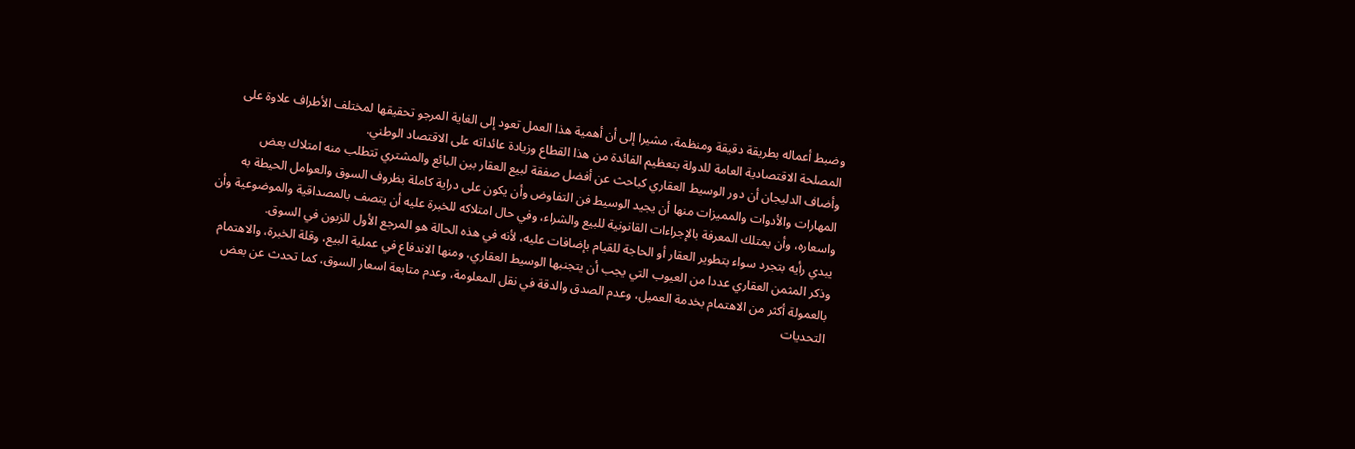وضبط أعماله بطريقة دقيقة ومنظمة، مشيرا إلى أن أهمية هذا العمل تعود إلى الغاية المرجو تحقيقها لمختلف الأطراف علاوة على المصلحة الاقتصادية العامة للدولة بتعظيم الفائدة من هذا القطاع وزيادة عائداته على الاقتصاد الوطني.
وأضاف الدليجان أن دور الوسيط العقاري كباحث عن أفضل صفقة لبيع العقار بين البائع والمشتري تتطلب منه امتلاك بعض المهارات والأدوات والمميزات منها أن يجيد الوسيط فن التفاوض وأن يكون على دراية كاملة بظروف السوق والعوامل الحيطة به واسعاره، وأن يمتلك المعرفة بالإجراءات القانونية للبيع والشراء، وفي حال امتلاكه للخبرة عليه أن يتصف بالمصداقية والموضوعية وأن يبدي رأيه بتجرد سواء بتطوير العقار أو الحاجة للقيام بإضافات عليه، لأنه في هذه الحالة هو المرجع الأول للزبون في السوق.
وذكر المثمن العقاري عددا من العيوب التي يجب أن يتجنبها الوسيط العقاري، ومنها الاندفاع في عملية البيع، وقلة الخبرة، والاهتمام بالعمولة أكثر من الاهتمام بخدمة العميل، وعدم الصدق والدقة في نقل المعلومة، وعدم متابعة اسعار السوق، كما تحدث عن بعض التحديات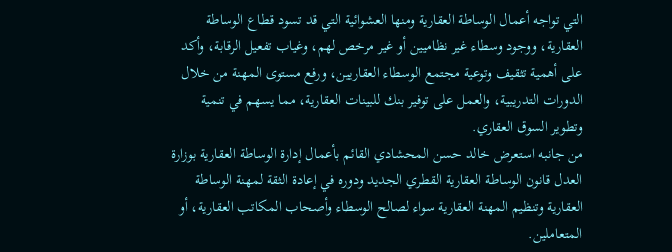التي تواجه أعمال الوساطة العقارية ومنها العشوائية التي قد تسود قطاع الوساطة العقارية، ووجود وسطاء غير نظاميين أو غير مرخص لهم، وغياب تفعيل الرقابة، وأكد على أهمية تثقيف وتوعية مجتمع الوسطاء العقاريين، ورفع مستوى المهنة من خلال الدورات التدريبية، والعمل على توفير بنك للبينات العقارية، مما يسهم في تنمية وتطوير السوق العقاري.
من جانبه استعرض خالد حسن المحشادي القائم بأعمال إدارة الوساطة العقارية بوزارة العدل قانون الوساطة العقارية القطري الجديد ودوره في إعادة الثقة لمهنة الوساطة العقارية وتنظيم المهنة العقارية سواء لصالح الوسطاء وأصحاب المكاتب العقارية، أو المتعاملين.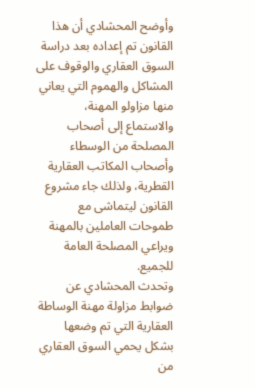وأوضح المحشادي أن هذا القانون تم إعداده بعد دراسة السوق العقاري والوقوف على المشاكل والهموم التي يعاني منها مزاولو المهنة، والاستماع إلى أصحاب المصلحة من الوسطاء وأصحاب المكاتب العقارية القطرية، ولذلك جاء مشروع القانون ليتماشى مع طموحات العاملين بالمهنة ويراعي المصلحة العامة للجميع.
وتحدث المحشادي عن ضوابط مزاولة مهنة الوساطة العقارية التي تم وضعها بشكل يحمي السوق العقاري من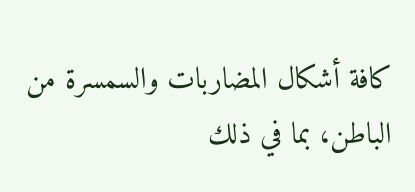كافة أشكال المضاربات والسمسرة من الباطن، بما في ذلك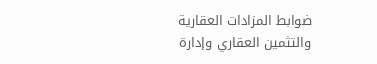ضوابط المزادات العقارية والتثمين العقاري وإدارة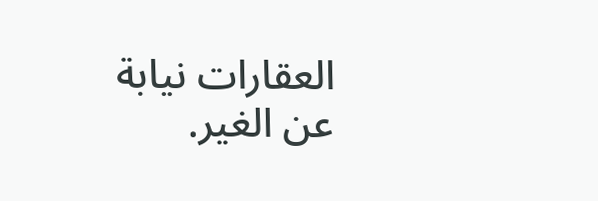العقارات نيابة عن الغير.